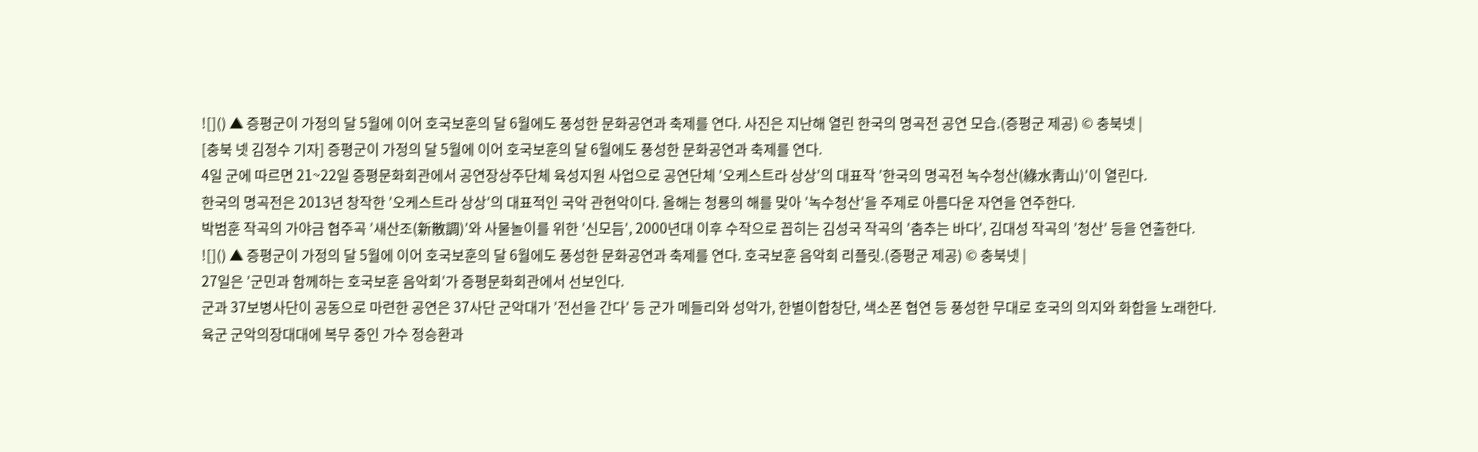![]() ▲ 증평군이 가정의 달 5월에 이어 호국보훈의 달 6월에도 풍성한 문화공연과 축제를 연다. 사진은 지난해 열린 한국의 명곡전 공연 모습.(증평군 제공) © 충북넷 |
[충북 넷 김정수 기자] 증평군이 가정의 달 5월에 이어 호국보훈의 달 6월에도 풍성한 문화공연과 축제를 연다.
4일 군에 따르면 21~22일 증평문화회관에서 공연장상주단체 육성지원 사업으로 공연단체 ′오케스트라 상상′의 대표작 ′한국의 명곡전 녹수청산(綠水靑山)′이 열린다.
한국의 명곡전은 2013년 창작한 ′오케스트라 상상′의 대표적인 국악 관현악이다. 올해는 청룡의 해를 맞아 ′녹수청산′을 주제로 아름다운 자연을 연주한다.
박범훈 작곡의 가야금 협주곡 ′새산조(新散調)′와 사물놀이를 위한 ′신모듬′, 2000년대 이후 수작으로 꼽히는 김성국 작곡의 ′춤추는 바다′, 김대성 작곡의 ′청산′ 등을 연출한다.
![]() ▲ 증평군이 가정의 달 5월에 이어 호국보훈의 달 6월에도 풍성한 문화공연과 축제를 연다. 호국보훈 음악회 리플릿.(증평군 제공) © 충북넷 |
27일은 ′군민과 함께하는 호국보훈 음악회′가 증평문화회관에서 선보인다.
군과 37보병사단이 공동으로 마련한 공연은 37사단 군악대가 ′전선을 간다′ 등 군가 메들리와 성악가, 한별이합창단, 색소폰 협연 등 풍성한 무대로 호국의 의지와 화합을 노래한다.
육군 군악의장대대에 복무 중인 가수 정승환과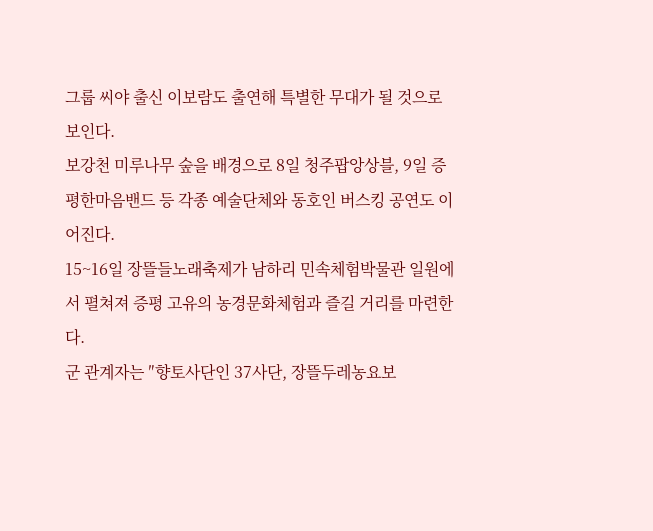그룹 씨야 출신 이보람도 출연해 특별한 무대가 될 것으로 보인다.
보강천 미루나무 숲을 배경으로 8일 청주팝앙상블, 9일 증평한마음밴드 등 각종 예술단체와 동호인 버스킹 공연도 이어진다.
15~16일 장뜰들노래축제가 남하리 민속체험박물관 일원에서 펼쳐져 증평 고유의 농경문화체험과 즐길 거리를 마련한다.
군 관계자는 ″향토사단인 37사단, 장뜰두레농요보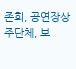존회, 공연장상주단체, 보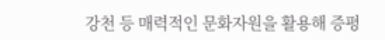강천 등 매력적인 문화자원을 활용해 증평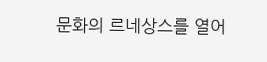문화의 르네상스를 열어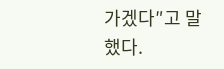가겠다″고 말했다.